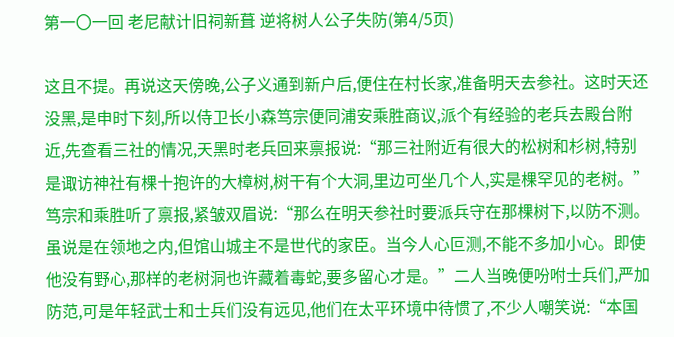第一〇一回 老尼献计旧祠新葺 逆将树人公子失防(第4/5页)

这且不提。再说这天傍晚,公子义通到新户后,便住在村长家,准备明天去参社。这时天还没黑,是申时下刻,所以侍卫长小森笃宗便同浦安乘胜商议,派个有经验的老兵去殿台附近,先查看三社的情况,天黑时老兵回来禀报说:“那三社附近有很大的松树和杉树,特别是诹访神社有棵十抱许的大樟树,树干有个大洞,里边可坐几个人,实是棵罕见的老树。”笃宗和乘胜听了禀报,紧皱双眉说:“那么在明天参社时要派兵守在那棵树下,以防不测。虽说是在领地之内,但馆山城主不是世代的家臣。当今人心叵测,不能不多加小心。即使他没有野心,那样的老树洞也许藏着毒蛇,要多留心才是。”二人当晚便吩咐士兵们,严加防范,可是年轻武士和士兵们没有远见,他们在太平环境中待惯了,不少人嘲笑说:“本国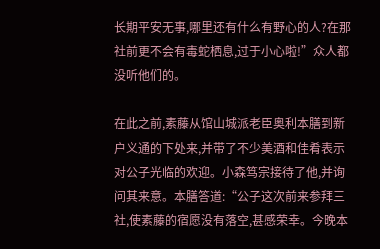长期平安无事,哪里还有什么有野心的人?在那社前更不会有毒蛇栖息,过于小心啦!”众人都没听他们的。

在此之前,素藤从馆山城派老臣奥利本膳到新户义通的下处来,并带了不少美酒和佳肴表示对公子光临的欢迎。小森笃宗接待了他,并询问其来意。本膳答道:“公子这次前来参拜三社,使素藤的宿愿没有落空,甚感荣幸。今晚本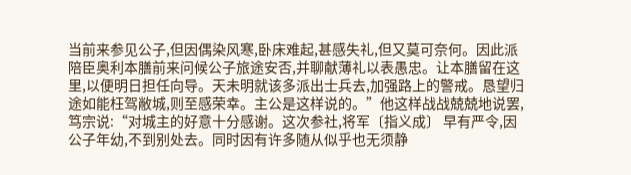当前来参见公子,但因偶染风寒,卧床难起,甚感失礼,但又莫可奈何。因此派陪臣奥利本膳前来问候公子旅途安否,并聊献薄礼以表愚忠。让本膳留在这里,以便明日担任向导。天未明就该多派出士兵去,加强路上的警戒。恳望归途如能枉驾敝城,则至感荣幸。主公是这样说的。”他这样战战兢兢地说罢,笃宗说:“对城主的好意十分感谢。这次参社,将军〔指义成〕 早有严令,因公子年幼,不到别处去。同时因有许多随从似乎也无须静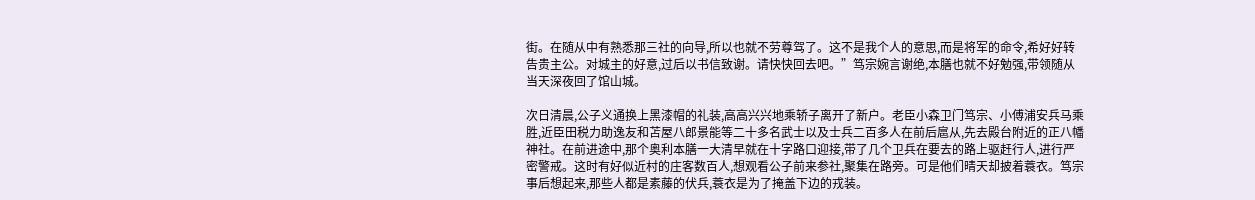街。在随从中有熟悉那三社的向导,所以也就不劳尊驾了。这不是我个人的意思,而是将军的命令,希好好转告贵主公。对城主的好意,过后以书信致谢。请快快回去吧。”笃宗婉言谢绝,本膳也就不好勉强,带领随从当天深夜回了馆山城。

次日清晨,公子义通换上黑漆帽的礼装,高高兴兴地乘轿子离开了新户。老臣小森卫门笃宗、小傅浦安兵马乘胜,近臣田税力助逸友和苫屋八郎景能等二十多名武士以及士兵二百多人在前后扈从,先去殿台附近的正八幡神社。在前进途中,那个奥利本膳一大清早就在十字路口迎接,带了几个卫兵在要去的路上驱赶行人,进行严密警戒。这时有好似近村的庄客数百人,想观看公子前来参社,聚集在路旁。可是他们晴天却披着蓑衣。笃宗事后想起来,那些人都是素藤的伏兵,蓑衣是为了掩盖下边的戎装。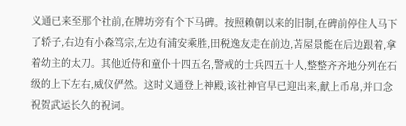义通已来至那个社前,在牌坊旁有个下马碑。按照赖朝以来的旧制,在碑前停住人马下了轿子,右边有小森笃宗,左边有浦安乘胜,田税逸友走在前边,苫屋景能在后边跟着,拿着幼主的太刀。其他近侍和童仆十四五名,警戒的士兵四五十人,整整齐齐地分列在石级的上下左右,威仪俨然。这时义通登上神殿,该社神官早已迎出来,献上币帛,并口念祝贺武运长久的祝词。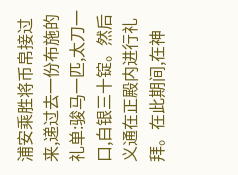浦安乘胜将币帛接过来,递过去一份布施的礼单:骏马一匹,太刀一口,白银三十锭。然后义通在正殿内进行礼拜。在此期间,在神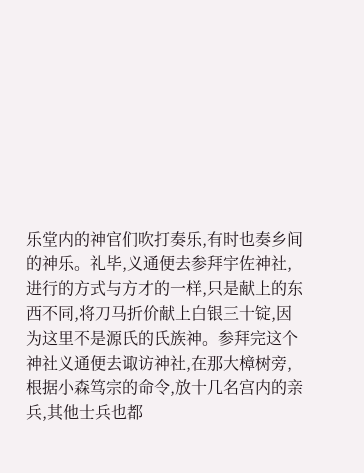乐堂内的神官们吹打奏乐,有时也奏乡间的神乐。礼毕,义通便去参拜宇佐神社,进行的方式与方才的一样,只是献上的东西不同,将刀马折价献上白银三十锭,因为这里不是源氏的氏族神。参拜完这个神社义通便去诹访神社,在那大樟树旁,根据小森笃宗的命令,放十几名宫内的亲兵,其他士兵也都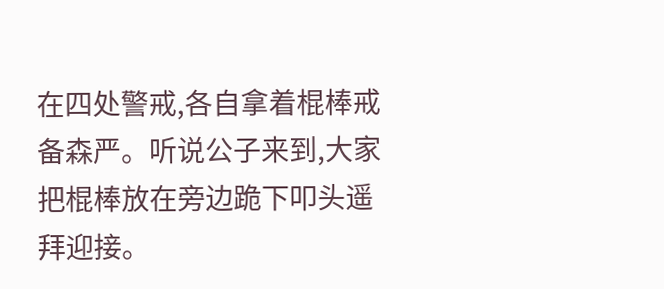在四处警戒,各自拿着棍棒戒备森严。听说公子来到,大家把棍棒放在旁边跪下叩头遥拜迎接。